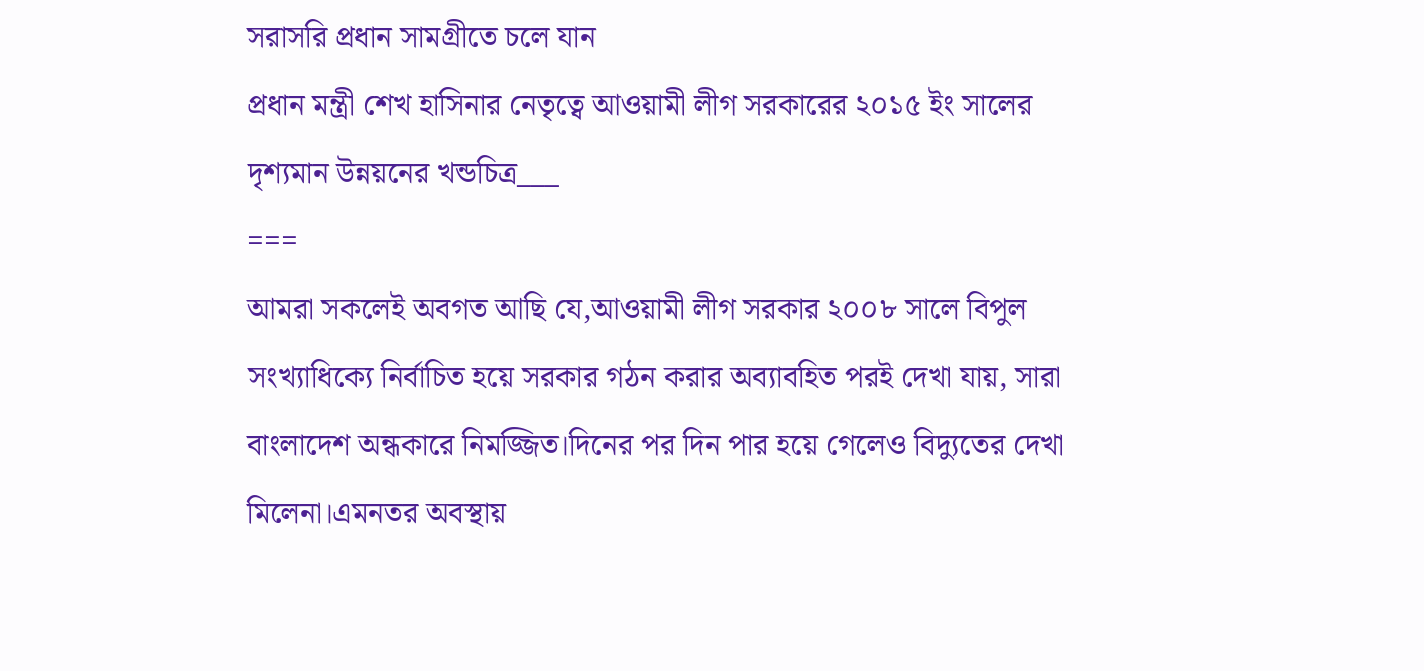সরাসরি প্রধান সামগ্রীতে চলে যান
প্রধান মন্ত্রী শেখ হাসিনার নেতৃত্বে আওয়ামী লীগ সরকারের ২০১৫ ইং সালের দৃশ্যমান উন্নয়নের খন্ডচিত্র___
===
আমরা সকলেই অবগত আছি যে,আওয়ামী লীগ সরকার ২০০৮ সালে বিপুল সংখ্যাধিক্যে নির্বাচিত হয়ে সরকার গঠন করার অব্যাবহিত পরই দেখা যায়, সারা বাংলাদেশ অন্ধকারে নিমজ্জিত।দিনের পর দিন পার হয়ে গেলেও বিদ্যুতের দেখা মিলেনা।এমনতর অবস্থায়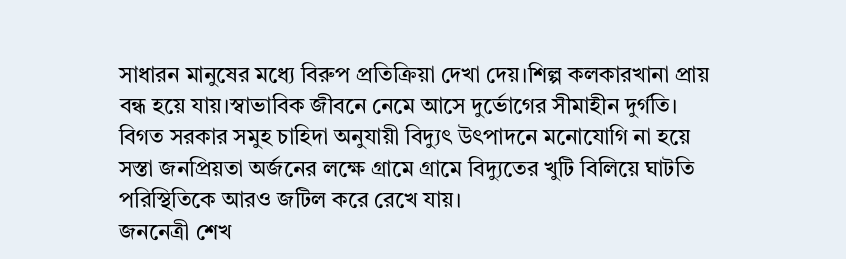সাধারন মানুষের মধ্যে বিরুপ প্রতিক্রিয়া দেখা দেয়।শিল্প কলকারখানা প্রায় বন্ধ হয়ে যায়।স্বাভাবিক জীবনে নেমে আসে দুর্ভোগের সীমাহীন দুর্গতি।
বিগত সরকার সমুহ চাহিদা অনুযায়ী বিদ্যুৎ উৎপাদনে মনোযোগি না হয়ে সস্তা জনপ্রিয়তা অর্জনের লক্ষে গ্রামে গ্রামে বিদ্যুতের খুটি বিলিয়ে ঘাটতি পরিস্থিতিকে আরও জটিল করে রেখে যায়।
জননেত্রী শেখ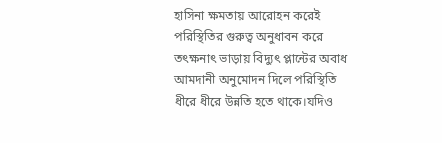হাসিনা ক্ষমতায় আরোহন করেই পরিস্থিতির গুরুত্ব অনুধাবন করে তৎক্ষনাৎ ভাড়ায় বিদ্যুৎ প্লান্টের অবাধ আমদানী অনুমোদন দিলে পরিস্থিতি ধীরে ধীরে উন্নতি হতে থাকে।যদিও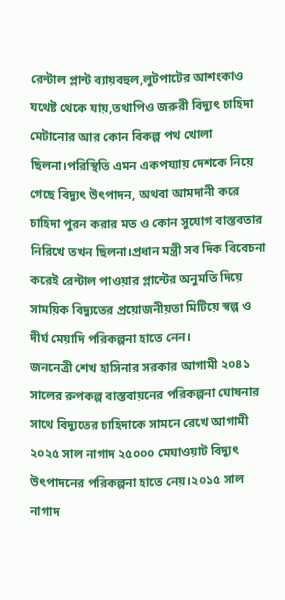রেন্টাল প্লান্ট ব্যায়বহুল,লুটপাটের আশংকাও যথেষ্ট থেকে যায়,তথাপিও জরুরী বিদ্যুৎ চাহিদা মেটানোর আর কোন বিকল্প পথ খোলা ছিলনা।পরিস্থিতি এমন একপয্যায় দেশকে নিয়ে গেছে বিদ্যুৎ উৎপাদন, অথবা আমদানী করে চাহিদা পুরন করার মত ও কোন সুযোগ বাস্তবতার নিরিখে তখন ছিলনা।প্রধান মন্ত্রী সব দিক বিবেচনা করেই রেন্টাল পাওয়ার প্লান্টের অনুমতি দিয়ে সাময়িক বিদ্যুতের প্রয়োজনীয়তা মিটিয়ে স্বল্প ও দীর্ঘ মেয়াদি পরিকল্পনা হাতে নেন।
জননেত্রী শেখ হাসিনার সরকার আগামী ২০৪১ সালের রুপকল্প বাস্তবায়নের পরিকল্পনা ঘোষনার সাথে বিদ্যুতের চাহিদাকে সামনে রেখে আগামী ২০২৫ সাল নাগাদ ২৫০০০ মেঘাওয়াট বিদ্যুৎ উৎপাদনের পরিকল্পনা হাতে নেয়।২০১৫ সাল নাগাদ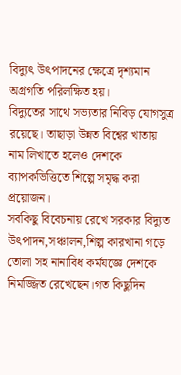বিদ্যুৎ উৎপাদনের ক্ষেত্রে দৃশ্যমান অগ্রগতি পরিলক্ষিত হয়।
বিদ্যুতের সাথে সভ্যতার নিবিড় যোগসুত্র রয়েছে। তাছাড়া উন্নত বিশ্বের খাতায় নাম লিখাতে হলেও দেশকে ব্যাপকভিত্তিতে শিল্পে সমৃদ্ধ করা প্রয়োজন।
সবকিছু বিবেচনায় রেখে সরকার বিদ্যুত উৎপাদন,সঞ্চালন,শিল্প কারখানা গড়ে তোলা সহ নানাবিধ কর্মযজ্ঞে দেশকে নিমজ্জিত রেখেছেন।গত কিছুদিন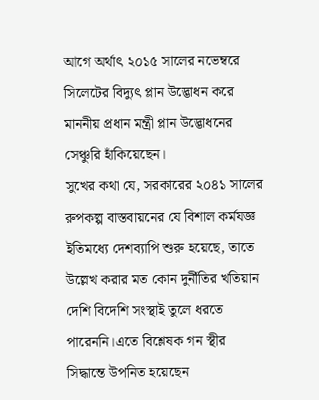আগে অর্থাৎ ২০১৫ সালের নভেম্বরে সিলেটের বিদ্যুৎ প্লান উদ্ভোধন করে মাননীয় প্রধান মন্ত্রী প্লান উদ্ভোধনের সেঞ্চুরি হাঁকিয়েছেন।
সুখের কথা যে, সরকারের ২০৪১ সালের রুপকল্প বাস্তবায়নের যে বিশাল কর্মযজ্ঞ ইতিমধ্যে দেশব্যাপি শুরু হয়েছে, তাতে উল্লেখ করার মত কোন দুর্নীতির খতিয়ান দেশি বিদেশি সংস্থাই তুলে ধরতে পারেননি।এতে বিশ্লেষক গন স্থীর সিদ্ধান্তে উপনিত হয়েছেন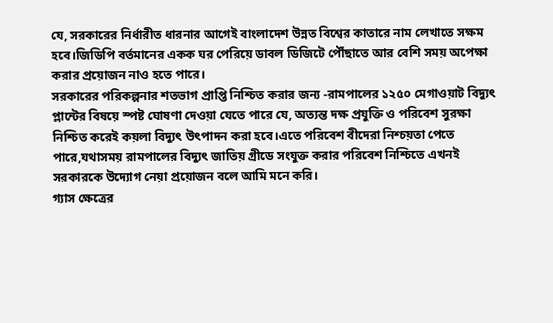যে, সরকারের নির্ধারীত ধারনার আগেই বাংলাদেশ উন্নত বিশ্বের কাতারে নাম লেখাতে সক্ষম হবে।জিডিপি বর্তমানের একক ঘর পেরিয়ে ডাবল ডিজিটে পৌঁছাতে আর বেশি সময় অপেক্ষা করার প্রয়োজন নাও হতে পারে।
সরকারের পরিকল্পনার শতভাগ প্রাপ্তি নিশ্চিত করার জন্য -রামপালের ১২৫০ মেগাওয়াট বিদ্যুৎ প্লান্টের বিষয়ে স্পষ্ট ঘোষণা দেওয়া যেতে পারে যে, অত্যন্ত দক্ষ প্রযুক্তি ও পরিবেশ সুরক্ষা নিশ্চিত করেই কয়লা বিদ্যুৎ উৎপাদন করা হবে।এতে পরিবেশ বীদেরা নিশ্চয়তা পেতে পারে,যথাসময় রামপালের বিদ্যুৎ জাতিয় গ্রীডে সংযুক্ত করার পরিবেশ নিশ্চিতে এখনই সরকারকে উদ্যোগ নেয়া প্রয়োজন বলে আমি মনে করি।
গ্যাস ক্ষেত্রের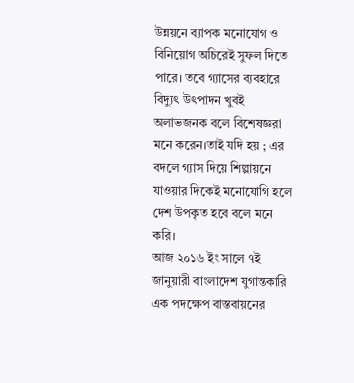উন্নয়নে ব্যাপক মনোযোগ ও বিনিয়োগ অচিরেই সুফল দিতে পারে। তবে গ্যাসের ব্যবহারে বিদ্যুৎ উৎপাদন খুবই অলাভজনক বলে বিশেষজ্ঞরা মনে করেন।তাই যদি হয় ; এর বদলে গ্যাস দিয়ে শিল্পায়নে যাওয়ার দিকেই মনোযোগি হলে দেশ উপকৃত হবে বলে মনে করি।
আজ ২০১৬ ইং সালে ৭ই জানুয়ারী বাংলাদেশ যুগান্তকারি এক পদক্ষেপ বাস্তবায়নের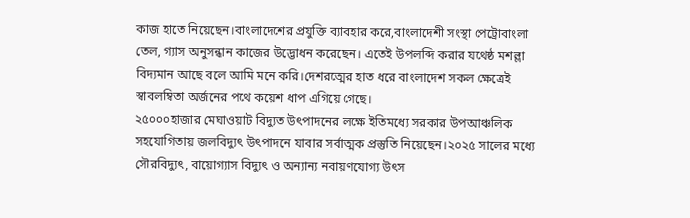কাজ হাতে নিয়েছেন।বাংলাদেশের প্রযুক্তি ব্যাবহার করে,বাংলাদেশী সংস্থা পেট্রোবাংলা তেল, গ্যাস অনুসন্ধান কাজের উদ্ভোধন করেছেন। এতেই উপলব্দি করার যথেষ্ঠ মশল্লা বিদ্যমান আছে বলে আমি মনে করি।দেশরত্মের হাত ধরে বাংলাদেশ সকল ক্ষেত্রেই স্বাবলম্বিতা অর্জনের পথে কয়েশ ধাপ এগিয়ে গেছে।
২৫০০০হাজার মেঘাওয়াট বিদ্যুত উৎপাদনের লক্ষে ইতিমধ্যে সরকার উপআঞ্চলিক সহযোগিতায় জলবিদ্যুৎ উৎপাদনে যাবার সর্বাত্মক প্রস্তুতি নিয়েছেন।২০২৫ সালের মধ্যে সৌরবিদ্যুৎ, বায়োগ্যাস বিদ্যুৎ ও অন্যান্য নবায়ণযোগ্য উৎস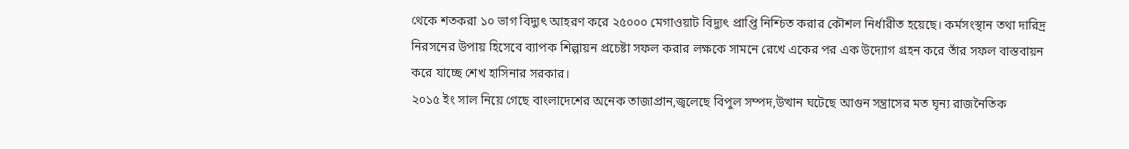থেকে শতকরা ১০ ভাগ বিদ্যুৎ আহরণ করে ২৫০০০ মেগাওয়াট বিদ্যুৎ প্রাপ্তি নিশ্চিত করার কৌশল নির্ধারীত হয়েছে। কর্মসংস্থান তথা দারিদ্র নিরসনের উপায় হিসেবে ব্যাপক শিল্পায়ন প্রচেষ্টা সফল করার লক্ষকে সামনে রেখে একের পর এক উদ্যোগ গ্রহন করে তাঁর সফল বাস্তবায়ন করে যাচ্ছে শেখ হাসিনার সরকার।
২০১৫ ইং সাল নিয়ে গেছে বাংলাদেশের অনেক তাজাপ্রান,জ্বলেছে বিপুল সম্পদ,উত্থান ঘটেছে আগুন সন্ত্রাসের মত ঘৃন্য রাজনৈতিক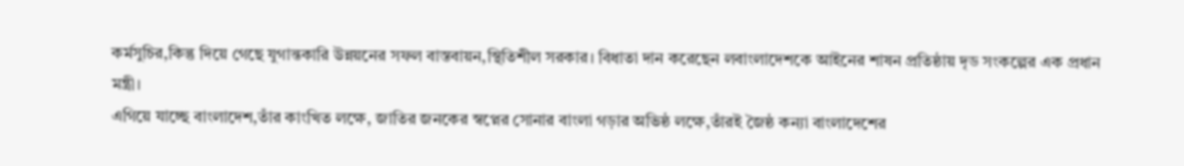কর্মসুচির,কিন্তু দিয়ে গেছে যুগান্তকারি উন্নয়নের সফল বাস্তবায়ন,স্থিতিশীল সরকার। বিধাতা দান করেছেন লবাংলাদেশকে আইনের শাষন প্রতিষ্ঠায় দৃড সংকল্পের এক প্রধান মন্ত্রী।
এগিয়ে যাচ্ছে বাংলাদেশ,তাঁর কাংখিত লক্ষে, জাতির জনকের স্বপ্নের সোনার বাংলা গড়ার অভিষ্ঠ লক্ষে,তাঁরই জৈষ্ঠ কন্যা বাংলাদেশের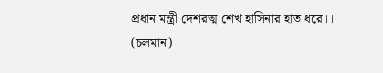প্রধান মন্ত্রী দেশরত্ম শেখ হাসিনার হাত ধরে।।
(চলমান)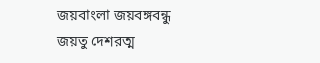জয়বাংলা জয়বঙ্গবন্ধু
জয়তু দেশরত্ম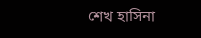শেখ হাসিনা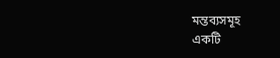মন্তব্যসমূহ
একটি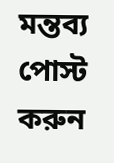মন্তব্য পোস্ট করুন